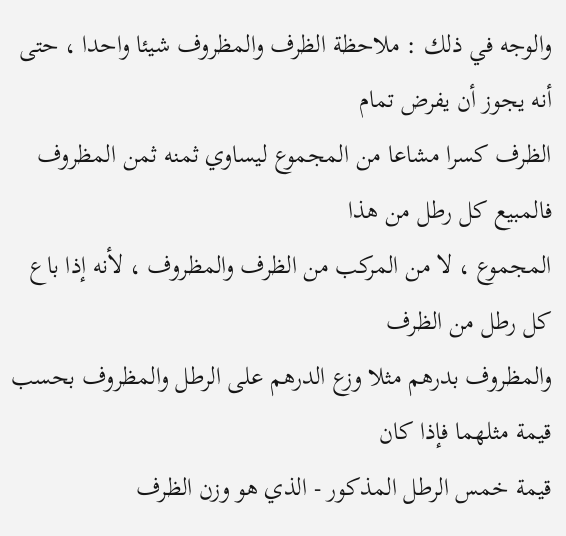والوجه في ذلك : ملاحظة الظرف والمظروف شيئا واحدا ، حتى أنه يجوز أن يفرض تمام
الظرف كسرا مشاعا من المجموع ليساوي ثمنه ثمن المظروف فالمبيع كل رطل من هذا
المجموع ، لا من المركب من الظرف والمظروف ، لأنه إذا باع كل رطل من الظرف
والمظروف بدرهم مثلا وزع الدرهم على الرطل والمظروف بحسب قيمة مثلهما فإذا كان
قيمة خمس الرطل المذكور - الذي هو وزن الظرف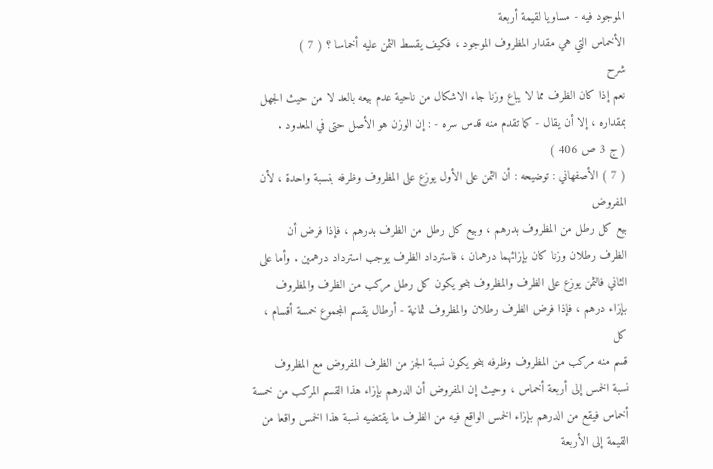الموجود فيه - مساويا لقيمة أربعة
الأخماس التي هي مقدار المظروف الموجود ، فكيف يقسط الثمن عليه أخماسا ؟ ( 7 )
شرح
نعم إذا كان الظرف مما لا يباع وزنا جاء الاشكال من ناحية عدم بيعه بالعد لا من حيث الجهل
بمقداره ، إلا أن يقال - كما تقدم منه قدس سره - : إن الوزن هو الأصل حتى في المعدود .
( ج 3 ص 406 )
( 7 ) الأصفهاني : توضيحه : أن الثمن على الأول يوزع على المظروف وظرفه بنسبة واحدة ، لأن المفروض
بيع كل رطل من المظروف بدرهم ، وبيع كل رطل من الظرف بدرهم ، فإذا فرض أن
الظرف رطلان وزنا كان بإزائهما درهمان ، فاسترداد الظرف يوجب استرداد درهمين . وأما على
الثاني فالثمن يوزع على الظرف والمظروف بنحو يكون كل رطل مركب من الظرف والمظروف
بإزاء درهم ، فإذا فرض الظرف رطلان والمظروف ثمانية - أرطال يقسم المجموع خمسة أقسام ، كل
قسم منه مركب من المظروف وظرفه بنحو يكون نسبة الجز من الظرف المفروض مع المظروف
نسبة الخمس إلى أربعة أخماس ، وحيث إن المفروض أن الدرهم بإزاء هذا القسم المركب من خمسة
أخماس فيقع من الدرهم بإزاء الخمس الواقع فيه من الظرف ما يقتضيه نسبة هذا الخمس واقعا من
القيمة إلى الأربعة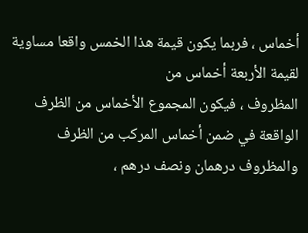أخماس ، فربما يكون قيمة هذا الخمس واقعا مساوية لقيمة الأربعة أخماس من
المظروف ، فيكون المجموع الأخماس من الظرف الواقعة في ضمن أخماس المركب من الظرف
والمظروف درهمان ونصف درهم ،